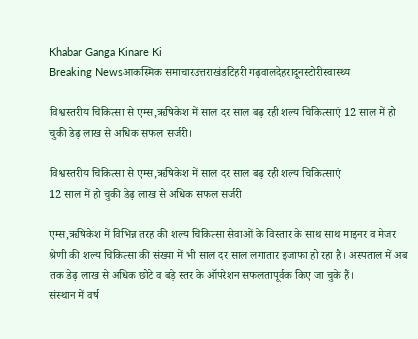Khabar Ganga Kinare Ki
Breaking Newsआकस्मिक समाचारउत्तराखंडटिहरी गढ़वालदेहरादूनस्टोरीस्वास्थ्य

विश्वस्तरीय चिकित्सा से एम्स,ऋषिकेश में साल दर साल बढ़ रही शल्य चिकित्साएं 12 साल में हो चुकी डेढ़ लाख से अधिक सफल सर्जरी।

विश्वस्तरीय चिकित्सा से एम्स,ऋषिकेश में साल दर साल बढ़ रही शल्य चिकित्साएं
12 साल में हो चुकी डेढ़ लाख से अधिक सफल सर्जरी

एम्स,ऋषिकेश में विभिन्न तरह की शल्य चिकित्सा सेवाओं के विस्तार के साथ साथ माइनर व मेजर श्रेणी की शल्य चिकित्सा की संख्या में भी साल दर साल लगातार इजाफा हो रहा है। अस्पताल में अब तक डेढ़ लाख से अधिक छोटे व बड़े स्तर के ऑपरेशन सफलतापूर्वक किए जा चुके हैं।
संस्थान में वर्ष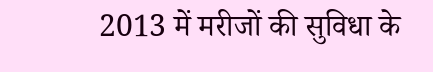2013 में मरीजों की सुविधा के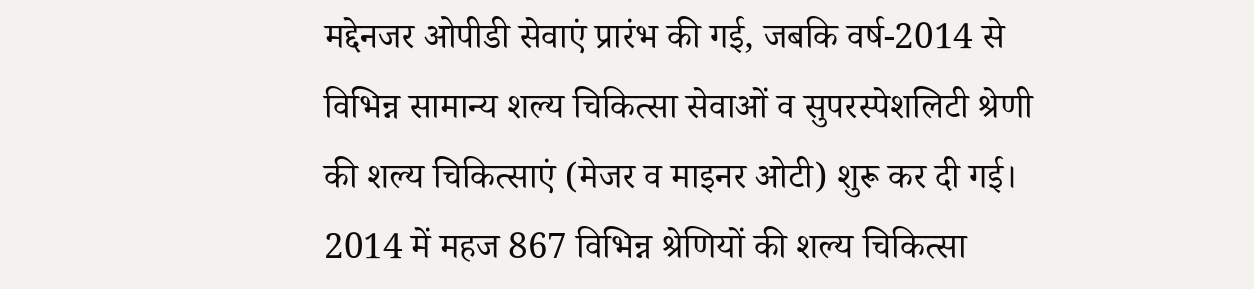मद्देनजर ओपीडी सेवाएं प्रारंभ की गई, जबकि वर्ष-2014 से विभिन्न सामान्य शल्य चिकित्सा सेवाओं व सुपरस्पेशलिटी श्रेणी की शल्य चिकित्साएं (मेजर व माइनर ओटी) शुरू कर दी गई।
2014 में महज 867 विभिन्न श्रेणियों की शल्य चिकित्सा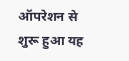ऑपरेशन से शुरू हुआ यह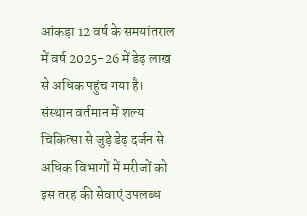आंकड़ा 12 वर्ष के समयांतराल में वर्ष 2025-26 में डेढ़ लाख से अधिक पहुंच गया है।
संस्थान वर्तमान में शल्य चिकित्सा से जुड़े डेढ़ दर्जन से अधिक विभागों में मरीजों को इस तरह की सेवाएं उपलब्ध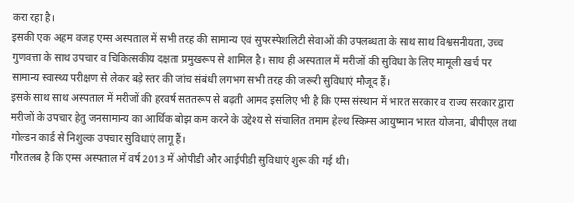करा रहा है।
इसकी एक अहम वजह एम्स अस्पताल में सभी तरह की सामान्य एवं सुपरस्पेशलिटी सेवाओं की उपलब्धता के साथ साथ विश्वसनीयता, उच्च गुणवत्ता के साथ उपचार व चिकित्सकीय दक्षता प्रमुखरूप से शामिल है। साथ ही अस्पताल में मरीजों की सुविधा के लिए मामूली खर्च पर सामान्य स्वास्थ्य परीक्षण से लेकर बड़े स्तर की जांच संबंधी लगभग सभी तरह की जरूरी सुविधाएं मौजूद हैं।
इसके साथ साथ अस्पताल में मरीजों की हरवर्ष सततरूप से बढ़ती आमद इसलिए भी है कि एम्स संस्थान में भारत सरकार व राज्य सरकार द्वारा मरीजों के उपचार हेतु जनसामान्य का आर्थिक बोझ कम करने के उद्देश्य से संचालित तमाम हेल्थ स्किम्स आयुष्मान भारत योजना, बीपीएल तथा गोल्डन कार्ड से निशुल्क उपचार सुविधाएं लागू हैं।
गौरतलब है कि एम्स अस्पताल में वर्ष 2013 में ओपीडी और आईपीडी सुविधाएं शुरू की गई थी।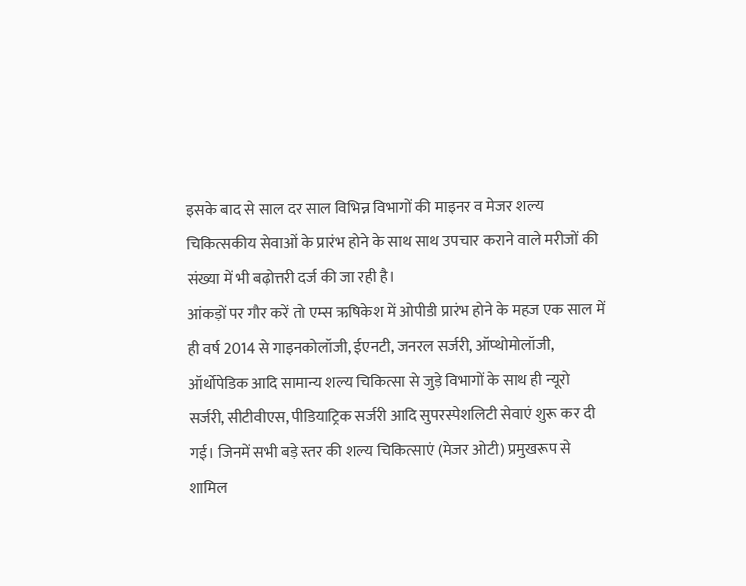इसके बाद से साल दर साल विभिन्न विभागों की माइनर व मेजर शल्य चिकित्सकीय सेवाओं के प्रारंभ होने के साथ साथ उपचार कराने वाले मरीजों की संख्या में भी बढ़ोत्तरी दर्ज की जा रही है।
आंकड़ों पर गौर करें तो एम्स ऋषिकेश में ओपीडी प्रारंभ होने के महज एक साल में ही वर्ष 2014 से गाइनकोलॉजी, ईएनटी, जनरल सर्जरी, ऑप्थोमोलॉजी, ऑर्थोपेडिक आदि सामान्य शल्य चिकित्सा से जुड़े विभागों के साथ ही न्यूरो सर्जरी, सीटीवीएस, पीडियाट्रिक सर्जरी आदि सुपरस्पेशलिटी सेवाएं शुरू कर दी गई। जिनमें सभी बड़े स्तर की शल्य चिकित्साएं (मेजर ओटी) प्रमुखरूप से शामिल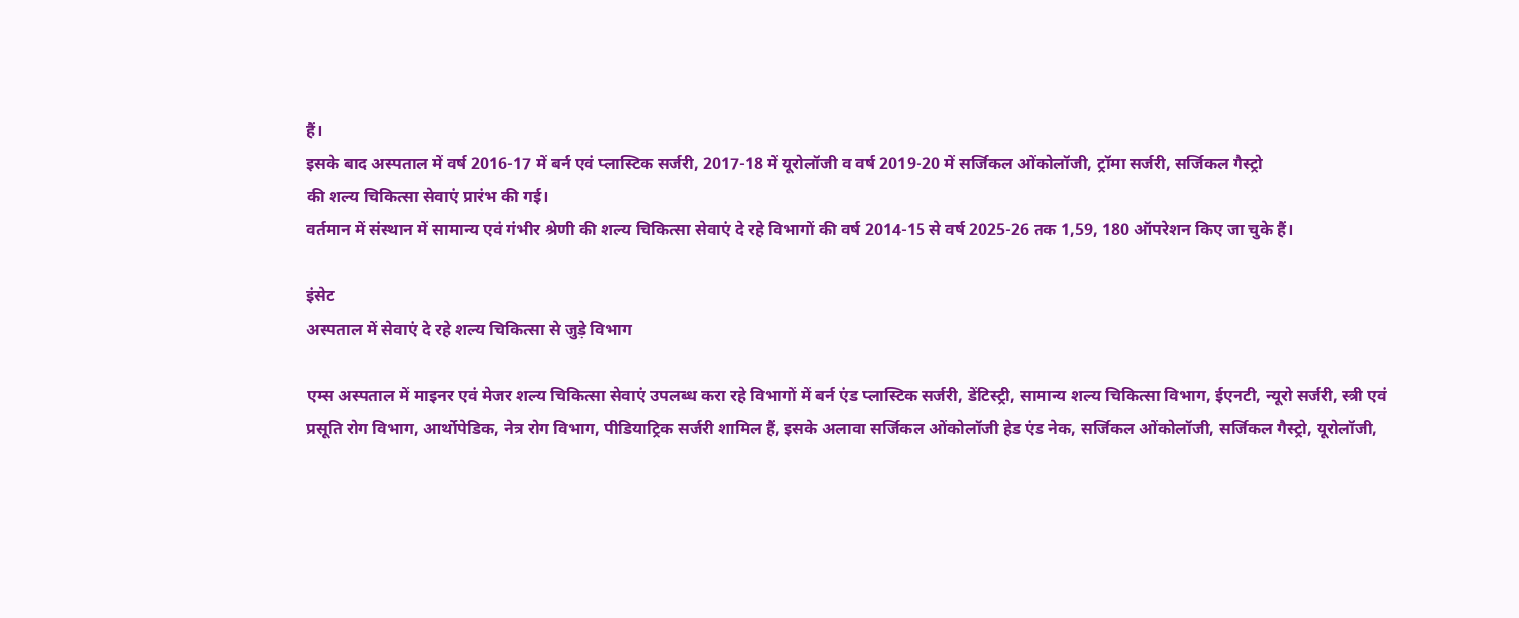हैं।
इसके बाद अस्पताल में वर्ष 2016-17 में बर्न एवं प्लास्टिक सर्जरी, 2017-18 में यूरोलॉजी व वर्ष 2019-20 में सर्जिकल ओंकोलॉजी, ट्रॉमा सर्जरी, सर्जिकल गैस्ट्रो
की शल्य चिकित्सा सेवाएं प्रारंभ की गई।
वर्तमान में संस्थान में सामान्य एवं गंभीर श्रेणी की शल्य चिकित्सा सेवाएं दे रहे विभागों की वर्ष 2014-15 से वर्ष 2025-26 तक 1,59, 180 ऑपरेशन किए जा चुके हैं।

इंसेट
अस्पताल में सेवाएं दे रहे शल्य चिकित्सा से जुड़े विभाग

एम्स अस्पताल में माइनर एवं मेजर शल्य चिकित्सा सेवाएं उपलब्ध करा रहे विभागों में बर्न एंड प्लास्टिक सर्जरी, डेंटिस्ट्री, सामान्य शल्य चिकित्सा विभाग, ईएनटी, न्यूरो सर्जरी, स्त्री एवं प्रसूति रोग विभाग, आर्थोपेडिक, नेत्र रोग विभाग, पीडियाट्रिक सर्जरी शामिल हैं, इसके अलावा सर्जिकल ओंकोलॉजी हेड एंड नेक, सर्जिकल ओंकोलॉजी, सर्जिकल गैस्ट्रो, यूरोलॉजी,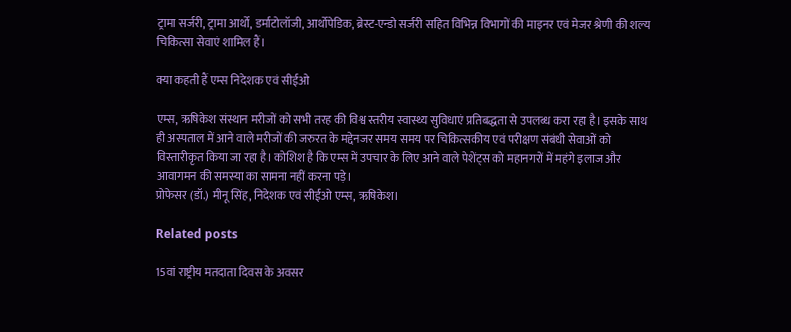ट्रामा सर्जरी, ट्रामा आर्थो, डर्माटोलॉजी, आर्थोपेडिक, ब्रेस्ट-एन्डो सर्जरी सहित विभिन्न विभागों की माइनर एवं मेजर श्रेणी की शल्य चिकित्सा सेवाएं शामिल हैं।

क्या कहती हैं एम्स निदेशक एवं सीईओ

एम्स, ऋषिकेश संस्थान मरीजों को सभी तरह की विश्व स्तरीय स्वास्थ्य सुविधाएं प्रतिबद्धता से उपलब्ध करा रहा है। इसके साथ ही अस्पताल में आने वाले मरीजों की जरुरत के मद्देनजर समय समय पर चिकित्सकीय एवं परीक्षण संबंधी सेवाओं को विस्तारीकृत किया जा रहा है। कोशिश है कि एम्स में उपचार के लिए आने वाले पेशेंट्स को महानगरों में महंगे इलाज और आवागमन की समस्या का सामना नहीं करना पड़े।
प्रोफेसर (डॉ.) मीनू सिंह, निदेशक एवं सीईओ एम्स, ऋषिकेश।

Related posts

15वां राष्ट्रीय मतदाता दिवस के अवसर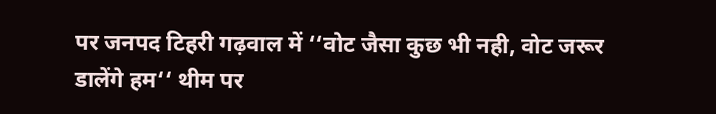पर जनपद टिहरी गढ़वाल में ‘‘वोट जैसा कुछ भी नही, वोट जरूर डालेंगे हम‘‘ थीम पर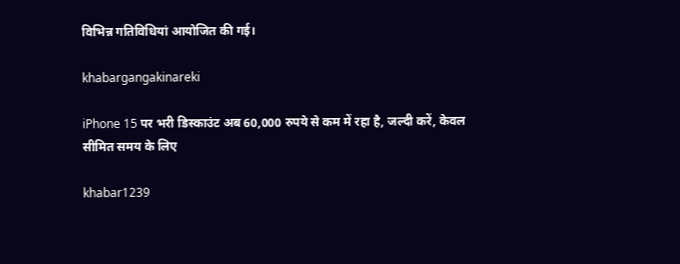विभिन्न गतिविधियां आयोजित की गई।

khabargangakinareki

iPhone 15 पर भरी डिस्काउंट अब 60,000 रुपये से कम में रहा है, जल्दी करें, केवल सीमित समय के लिए

khabar1239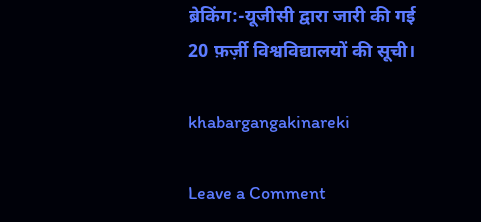ब्रेकिंग:-यूजीसी द्वारा जारी की गई 20 फ़र्ज़ी विश्वविद्यालयों की सूची।

khabargangakinareki

Leave a Comment